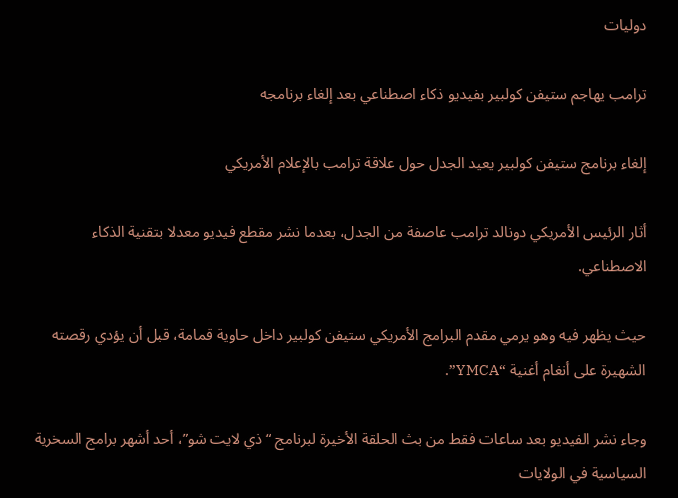دوليات

ترامب يهاجم ستيفن كولبير بفيديو ذكاء اصطناعي بعد إلغاء برنامجه

إلغاء برنامج ستيفن كولبير يعيد الجدل حول علاقة ترامب بالإعلام الأمريكي

أثار الرئيس الأمريكي دونالد ترامب عاصفة من الجدل، بعدما نشر مقطع فيديو معدلا بتقنية الذكاء الاصطناعي.

حيث يظهر فيه وهو يرمي مقدم البرامج الأمريكي ستيفن كولبير داخل حاوية قمامة، قبل أن يؤدي رقصته الشهيرة على أنغام أغنية “YMCA”.

وجاء نشر الفيديو بعد ساعات فقط من بث الحلقة الأخيرة لبرنامج “ذي لايت شو”، أحد أشهر برامج السخرية السياسية في الولايات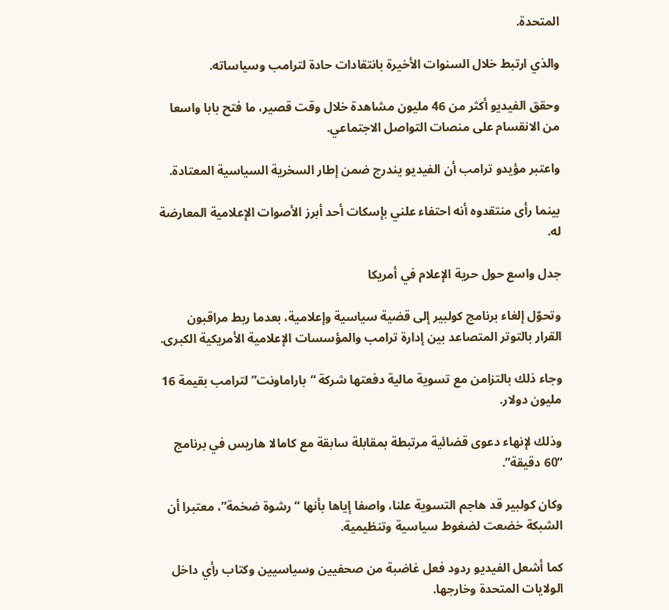المتحدة.

والذي ارتبط خلال السنوات الأخيرة بانتقادات حادة لترامب وسياساته.

وحقق الفيديو أكثر من 46 مليون مشاهدة خلال وقت قصير، ما فتح بابا واسعا من الانقسام على منصات التواصل الاجتماعي.

واعتبر مؤيدو ترامب أن الفيديو يندرج ضمن إطار السخرية السياسية المعتادة.

بينما رأى منتقدوه أنه احتفاء علني بإسكات أحد أبرز الأصوات الإعلامية المعارضة له.

جدل واسع حول حرية الإعلام في أمريكا

وتحوّل إلغاء برنامج كولبير إلى قضية سياسية وإعلامية، بعدما ربط مراقبون القرار بالتوتر المتصاعد بين إدارة ترامب والمؤسسات الإعلامية الأمريكية الكبرى.

وجاء ذلك بالتزامن مع تسوية مالية دفعتها شركة “باراماونت” لترامب بقيمة 16 مليون دولار.

وذلك لإنهاء دعوى قضائية مرتبطة بمقابلة سابقة مع كامالا هاريس في برنامج “60 دقيقة”.

وكان كولبير قد هاجم التسوية علنا، واصفا إياها بأنها “رشوة ضخمة”، معتبرا أن الشبكة خضعت لضغوط سياسية وتنظيمية.

كما أشعل الفيديو ردود فعل غاضبة من صحفيين وسياسيين وكتاب رأي داخل الولايات المتحدة وخارجها.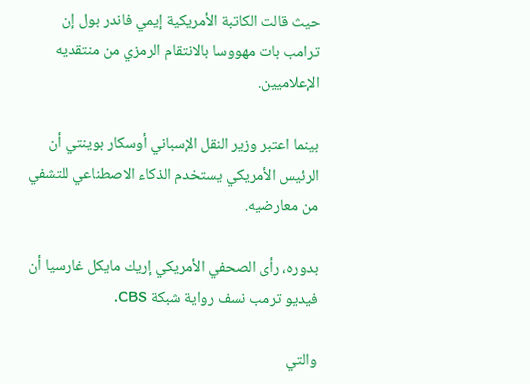حيث قالت الكاتبة الأمريكية إيمي فاندر بول إن ترامب بات مهووسا بالانتقام الرمزي من منتقديه الإعلاميين.

بينما اعتبر وزير النقل الإسباني أوسكار بوينتي أن الرئيس الأمريكي يستخدم الذكاء الاصطناعي للتشفي من معارضيه.

بدوره، رأى الصحفي الأمريكي إريك مايكل غارسيا أن فيديو ترمب نسف رواية شبكة CBS.

والتي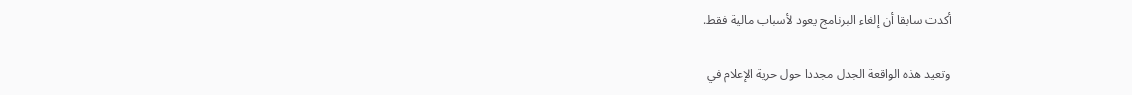أكدت سابقا أن إلغاء البرنامج يعود لأسباب مالية فقط.

وتعيد هذه الواقعة الجدل مجددا حول حرية الإعلام في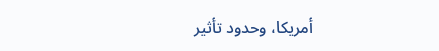أمريكا، وحدود تأثير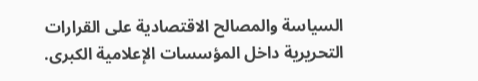السياسة والمصالح الاقتصادية على القرارات التحريرية داخل المؤسسات الإعلامية الكبرى.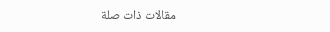مقالات ذات صلة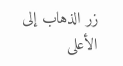زر الذهاب إلى الأعلى